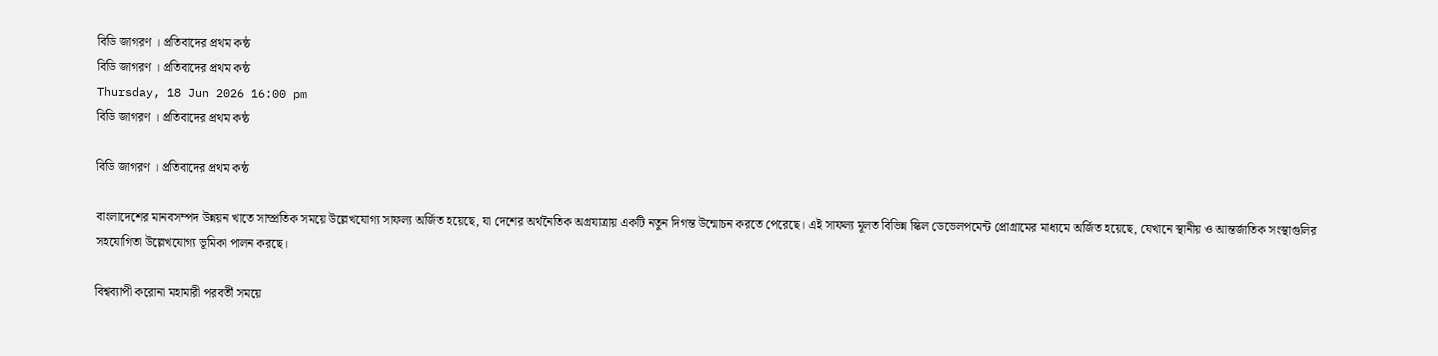বিডি জাগরণ । প্রতিবাদের প্রথম কন্ঠ
বিডি জাগরণ । প্রতিবাদের প্রথম কন্ঠ
Thursday, 18 Jun 2026 16:00 pm
বিডি জাগরণ । প্রতিবাদের প্রথম কন্ঠ

বিডি জাগরণ । প্রতিবাদের প্রথম কন্ঠ

বাংলাদেশের মানবসম্পদ উন্নয়ন খাতে সাম্প্রতিক সময়ে উল্লেখযোগ্য সাফল্য অর্জিত হয়েছে, যা দেশের অর্থনৈতিক অগ্রযাত্রায় একটি নতুন দিগন্ত উন্মোচন করতে পেরেছে। এই সাফল্য মূলত বিভিন্ন স্কিল ডেভেলপমেন্ট প্রোগ্রামের মাধ্যমে অর্জিত হয়েছে, যেখানে স্থানীয় ও আন্তর্জাতিক সংস্থাগুলির সহযোগিতা উল্লেখযোগ্য ভূমিকা পালন করছে।

বিশ্বব্যাপী করোনা মহামারী পরবর্তী সময়ে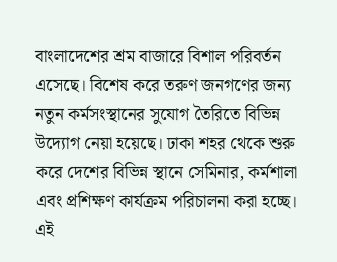বাংলাদেশের শ্রম বাজারে বিশাল পরিবর্তন এসেছে। বিশেষ করে তরুণ জনগণের জন্য নতুন কর্মসংস্থানের সুযোগ তৈরিতে বিভিন্ন উদ্যোগ নেয়া হয়েছে। ঢাকা শহর থেকে শুরু করে দেশের বিভিন্ন স্থানে সেমিনার, কর্মশালা এবং প্রশিক্ষণ কার্যক্রম পরিচালনা করা হচ্ছে। এই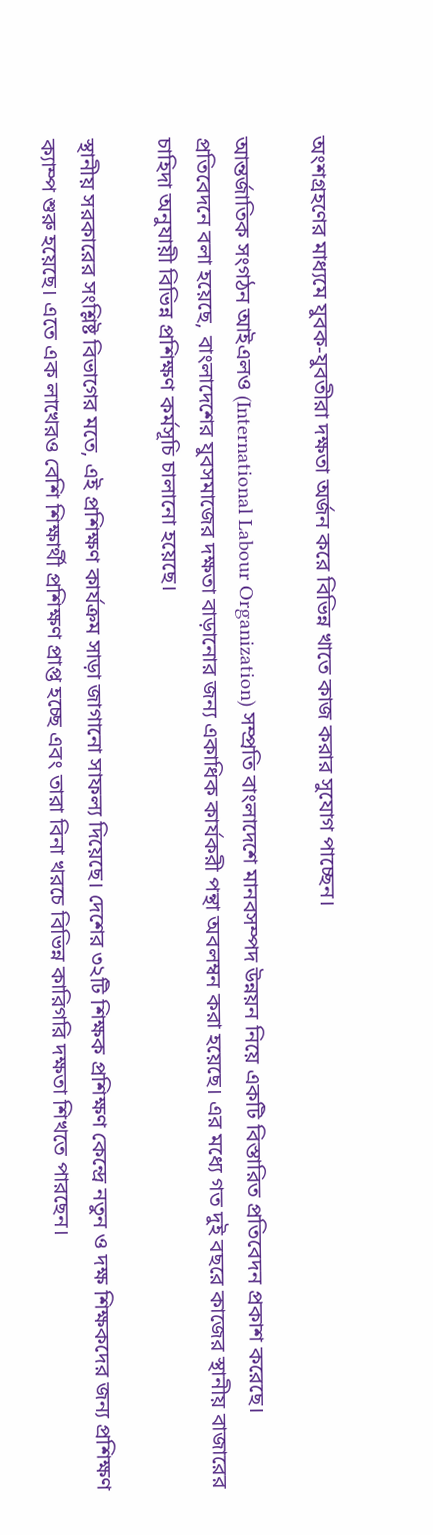অংশগ্রহণের মাধ্যমে যুবক-যুবতীরা দক্ষতা অর্জন করে বিভিন্ন খাতে কাজ করার সুযোগ পাচ্ছেন।

আন্তর্জাতিক সংগঠন আইএলও (International Labour Organization) সম্প্রতি বাংলাদেশে মানবসম্পদ উন্নয়ন নিয়ে একটি বিস্তারিত প্রতিবেদন প্রকাশ করেছে। প্রতিবেদনে বলা হয়েছে, বাংলাদেশের যুবসমাজের দক্ষতা বাড়ানোর জন্য একাধিক কার্যকরী পন্থা অবলম্বন করা হয়েছে। এর মধ্যে গত দুই বছরে কাজের স্থানীয় বাজারের চাহিদা অনুযায়ী বিভিন্ন প্রশিক্ষণ কর্মসূচি চালানো হয়েছে।

স্থানীয় সরকারের সংশ্লিষ্ট বিভাগের মতে, এই প্রশিক্ষণ কার্যক্রম সাড়া জাগানো সাফল্য দিয়েছে। দেশের ৩২টি শিক্ষক প্রশিক্ষণ কেন্দ্রে নতুন ও দক্ষ শিক্ষকদের জন্য প্রশিক্ষণ ক্যাম্প শুরু হয়েছে। এতে এক লাখেরও বেশি শিক্ষার্থী প্রশিক্ষণ প্রাপ্ত হচ্ছে এবং তারা বিনা খরচে বিভিন্ন কারিগরি দক্ষতা শিখতে পারছেন।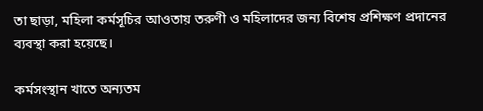তা ছাড়া, মহিলা কর্মসূচির আওতায় তরুণী ও মহিলাদের জন্য বিশেষ প্রশিক্ষণ প্রদানের ব্যবস্থা করা হয়েছে।

কর্মসংস্থান খাতে অন্যতম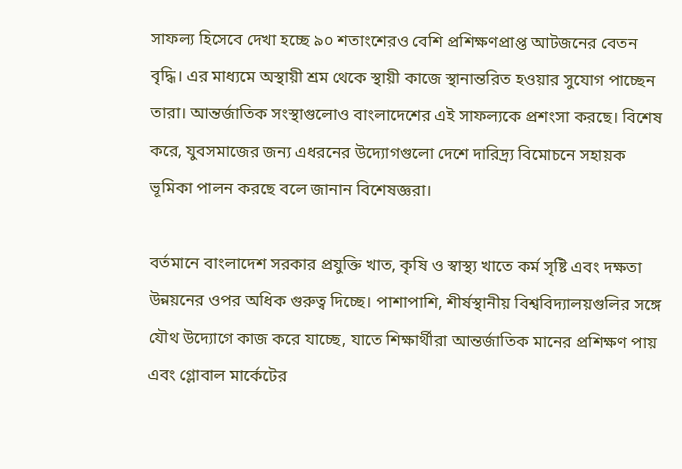সাফল্য হিসেবে দেখা হচ্ছে ৯০ শতাংশেরও বেশি প্রশিক্ষণপ্রাপ্ত আটজনের বেতন বৃদ্ধি। এর মাধ্যমে অস্থায়ী শ্রম থেকে স্থায়ী কাজে স্থানান্তরিত হওয়ার সুযোগ পাচ্ছেন তারা। আন্তর্জাতিক সংস্থাগুলোও বাংলাদেশের এই সাফল্যকে প্রশংসা করছে। বিশেষ করে, যুবসমাজের জন্য এধরনের উদ্যোগগুলো দেশে দারিদ্র্য বিমোচনে সহায়ক ভূমিকা পালন করছে বলে জানান বিশেষজ্ঞরা।

বর্তমানে বাংলাদেশ সরকার প্রযুক্তি খাত, কৃষি ও স্বাস্থ্য খাতে কর্ম সৃষ্টি এবং দক্ষতা উন্নয়নের ওপর অধিক গুরুত্ব দিচ্ছে। পাশাপাশি, শীর্ষস্থানীয় বিশ্ববিদ্যালয়গুলির সঙ্গে যৌথ উদ্যোগে কাজ করে যাচ্ছে, যাতে শিক্ষার্থীরা আন্তর্জাতিক মানের প্রশিক্ষণ পায় এবং গ্লোবাল মার্কেটের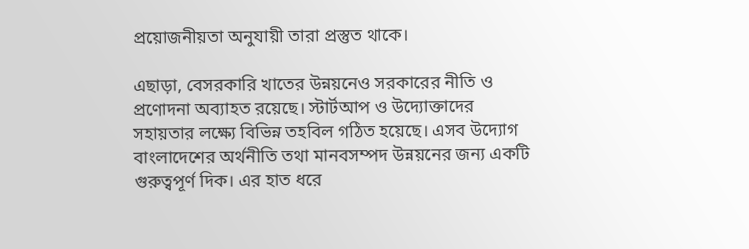প্রয়োজনীয়তা অনুযায়ী তারা প্রস্তুত থাকে।

এছাড়া, বেসরকারি খাতের উন্নয়নেও সরকারের নীতি ও প্রণোদনা অব্যাহত রয়েছে। স্টার্টআপ ও উদ্যোক্তাদের সহায়তার লক্ষ্যে বিভিন্ন তহবিল গঠিত হয়েছে। এসব উদ্যোগ বাংলাদেশের অর্থনীতি তথা মানবসম্পদ উন্নয়নের জন্য একটি গুরুত্বপূর্ণ দিক। এর হাত ধরে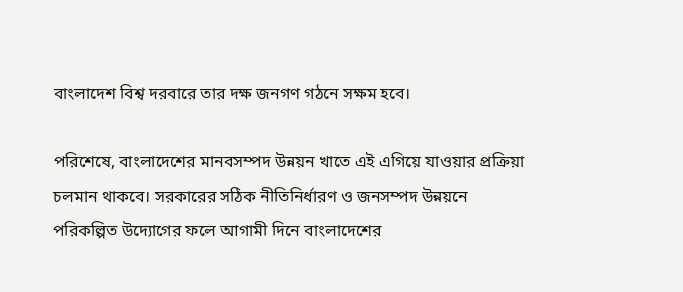বাংলাদেশ বিশ্ব দরবারে তার দক্ষ জনগণ গঠনে সক্ষম হবে।

পরিশেষে, বাংলাদেশের মানবসম্পদ উন্নয়ন খাতে এই এগিয়ে যাওয়ার প্রক্রিয়া চলমান থাকবে। সরকারের সঠিক নীতিনির্ধারণ ও জনসম্পদ উন্নয়নে পরিকল্পিত উদ্যোগের ফলে আগামী দিনে বাংলাদেশের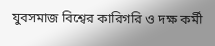যুবসমাজ বিশ্বের কারিগরি ও দক্ষ কর্মী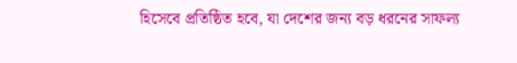হিসেবে প্রতিষ্ঠিত হবে, যা দেশের জন্য বড় ধরনের সাফল্য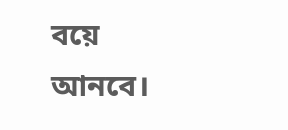বয়ে আনবে।